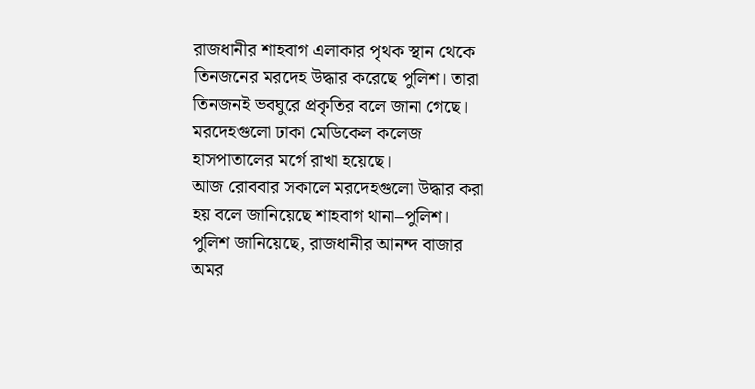রাজধানীর শাহবাগ এলাকার পৃথক স্থান থেকে তিনজনের মরদেহ উদ্ধার করেছে পুলিশ। তারা তিনজনই ভবঘুরে প্রকৃতির বলে জানা গেছে। মরদেহগুলো ঢাকা মেডিকেল কলেজ হাসপাতালের মর্গে রাখা হয়েছে।
আজ রোববার সকালে মরদেহগুলো উদ্ধার করা হয় বলে জানিয়েছে শাহবাগ থানা–পুলিশ।
পুলিশ জানিয়েছে, রাজধানীর আনন্দ বাজার অমর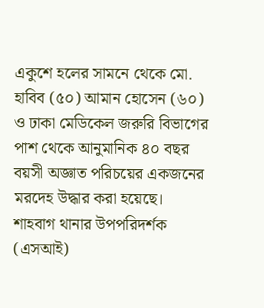একুশে হলের সামনে থেকে মো. হাবিব (৫০) আমান হোসেন (৬০) ও ঢাকা মেডিকেল জরুরি বিভাগের পাশ থেকে আনুমানিক ৪০ বছর বয়সী অজ্ঞাত পরিচয়ের একজনের মরদেহ উদ্ধার করা হয়েছে।
শাহবাগ থানার উপপরিদর্শক (এসআই)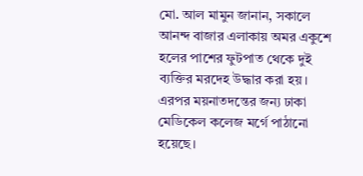মো. আল মামুন জানান, সকালে আনন্দ বাজার এলাকায় অমর একুশে হলের পাশের ফুটপাত থেকে দুই ব্যক্তির মরদেহ উদ্ধার করা হয়। এরপর ময়নাতদন্তের জন্য ঢাকা মেডিকেল কলেজ মর্গে পাঠানো হয়েছে।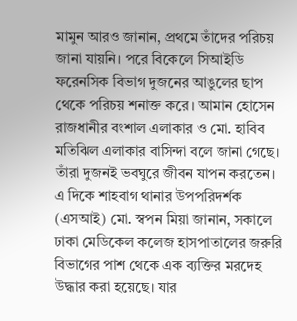মামুন আরও জানান, প্রথমে তাঁদের পরিচয় জানা যায়নি। পরে বিকেলে সিআইডি ফরেনসিক বিভাগ দুজনের আঙুলের ছাপ থেকে পরিচয় শনাক্ত করে। আমান হোসেন রাজধানীর বংশাল এলাকার ও মো. হাবিব মতিঝিল এলাকার বাসিন্দা বলে জানা গেছে। তাঁরা দুজনই ভবঘুরে জীবন যাপন করতেন।
এ দিকে শাহবাগ থানার উপপরিদর্শক (এসআই) মো. স্বপন মিয়া জানান, সকালে ঢাকা মেডিকেল কলেজ হাসপাতালের জরুরি বিভাগের পাশ থেকে এক ব্যক্তির মরদেহ উদ্ধার করা হয়েছে। যার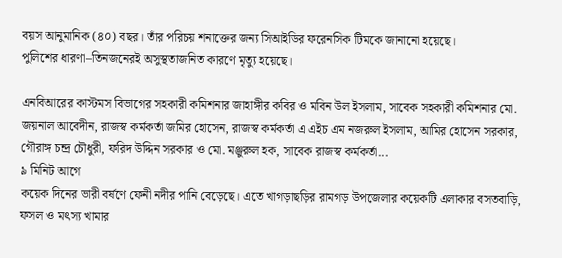বয়স আনুমানিক (৪০) বছর। তাঁর পরিচয় শনাক্তের জন্য সিআইডির ফরেনসিক টিমকে জানানো হয়েছে।
পুলিশের ধারণা–তিনজনেরই অসুস্থতাজনিত কারণে মৃত্যু হয়েছে।

এনবিআরের কাস্টমস বিভাগের সহকারী কমিশনার জাহাঙ্গীর কবির ও মবিন উল ইসলাম, সাবেক সহকারী কমিশনার মো. জয়নাল আবেদীন, রাজস্ব কর্মকর্তা জমির হোসেন, রাজস্ব কর্মকর্তা এ এইচ এম নজরুল ইসলাম, আমির হোসেন সরকার, গৌরাঙ্গ চন্দ্র চৌধুরী, ফরিদ উদ্দিন সরকার ও মো. মঞ্জুরুল হক, সাবেক রাজস্ব কর্মকর্তা...
৯ মিনিট আগে
কয়েক দিনের ভারী বর্ষণে ফেনী নদীর পানি বেড়েছে। এতে খাগড়াছড়ির রামগড় উপজেলার কয়েকটি এলাকার বসতবাড়ি, ফসল ও মৎস্য খামার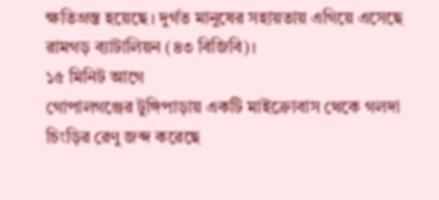ক্ষতিগ্রস্ত হয়েছে। দুর্গত মানুষের সহায়তায় এগিয়ে এসেছে রামগড় ব্যাটালিয়ন (৪৩ বিজিবি)।
১৫ মিনিট আগে
গোপালগঞ্জের টুঙ্গিপাড়ায় একটি মাইক্রোবাস থেকে গলদা চিংড়ির রেণু জব্দ করেছে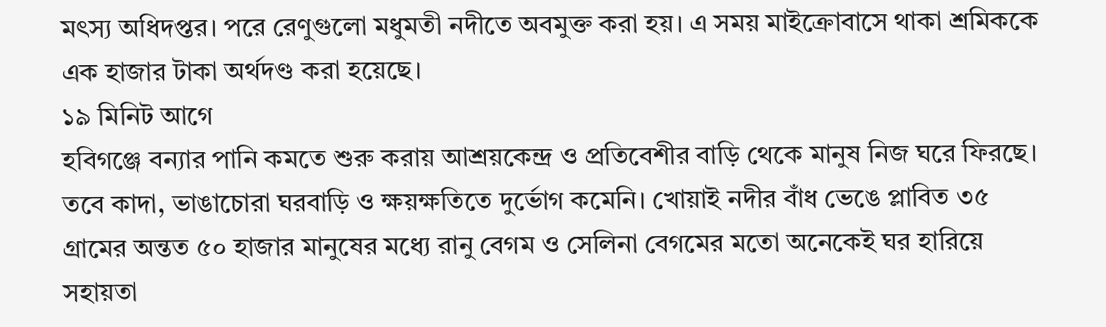মৎস্য অধিদপ্তর। পরে রেণুগুলো মধুমতী নদীতে অবমুক্ত করা হয়। এ সময় মাইক্রোবাসে থাকা শ্রমিককে এক হাজার টাকা অর্থদণ্ড করা হয়েছে।
১৯ মিনিট আগে
হবিগঞ্জে বন্যার পানি কমতে শুরু করায় আশ্রয়কেন্দ্র ও প্রতিবেশীর বাড়ি থেকে মানুষ নিজ ঘরে ফিরছে। তবে কাদা, ভাঙাচোরা ঘরবাড়ি ও ক্ষয়ক্ষতিতে দুর্ভোগ কমেনি। খোয়াই নদীর বাঁধ ভেঙে প্লাবিত ৩৫ গ্রামের অন্তত ৫০ হাজার মানুষের মধ্যে রানু বেগম ও সেলিনা বেগমের মতো অনেকেই ঘর হারিয়ে সহায়তা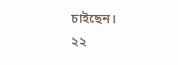চাইছেন।
২২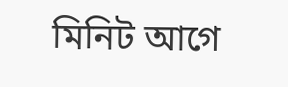মিনিট আগে